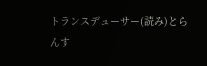トランスデューサー(読み)とらんす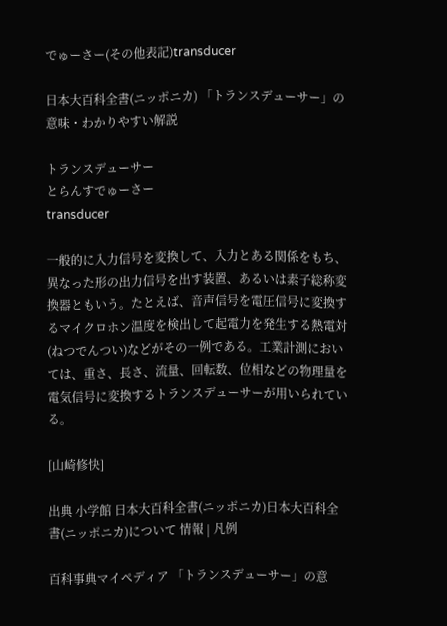でゅーさー(その他表記)transducer

日本大百科全書(ニッポニカ) 「トランスデューサー」の意味・わかりやすい解説

トランスデューサー
とらんすでゅーさー
transducer

一般的に入力信号を変換して、入力とある関係をもち、異なった形の出力信号を出す装置、あるいは素子総称変換器ともいう。たとえば、音声信号を電圧信号に変換するマイクロホン温度を検出して起電力を発生する熱電対(ねつでんつい)などがその一例である。工業計測においては、重さ、長さ、流量、回転数、位相などの物理量を電気信号に変換するトランスデューサーが用いられている。

[山崎修快]

出典 小学館 日本大百科全書(ニッポニカ)日本大百科全書(ニッポニカ)について 情報 | 凡例

百科事典マイペディア 「トランスデューサー」の意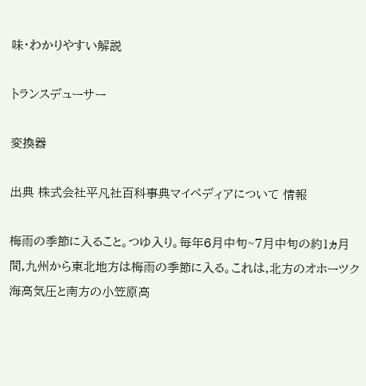味・わかりやすい解説

トランスデューサー

変換器

出典 株式会社平凡社百科事典マイペディアについて 情報

梅雨の季節に入ること。つゆ入り。毎年6月中旬~7月中旬の約1ヵ月間,九州から東北地方は梅雨の季節に入る。これは,北方のオホーツク海高気圧と南方の小笠原高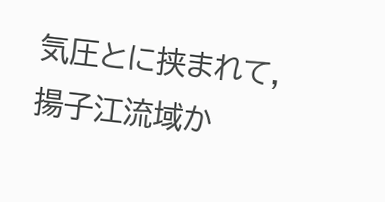気圧とに挟まれて,揚子江流域か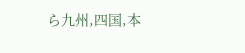ら九州,四国,本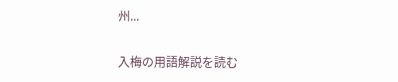州...

入梅の用語解説を読む